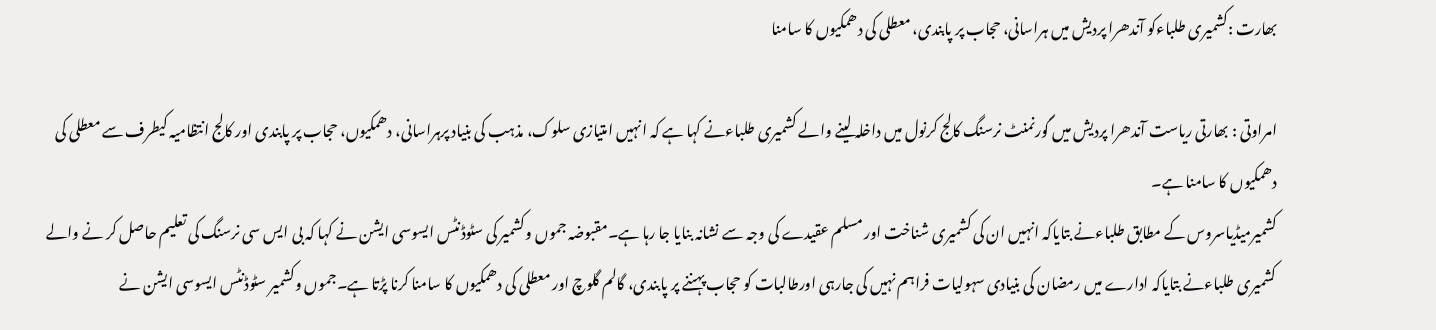بھارت :کشمیری طلباءکو آندھرا پردیش میں ہراسانی، حجاب پر پابندی، معطلی کی دھمکیوں کا سامنا

امراوتی : بھارتی ریاست آندھرا پردیش میں گورنمنٹ نرسنگ کالج کرنول میں داخلہ لینے والے کشمیری طلباءنے کہا ہے کہ انہیں امتیازی سلوک، مذہب کی بنیاد پرہراسانی، دھمکیوں، حجاب پر پابندی اور کالج انتظامیہ کیطرف سے معطلی کی دھمکیوں کا سامنا ہے۔
کشمیرمیڈیاسروس کے مطابق طلباءنے بتایاکہ انہیں ان کی کشمیری شناخت اور مسلم عقیدے کی وجہ سے نشانہ بنایا جا رہا ہے۔مقبوضہ جموں وکشمیر کی سٹوڈنٹس ایسوسی ایشن نے کہا کہ بی ایس سی نرسنگ کی تعلیم حاصل کر نے والے کشمیری طلباءنے بتایاکہ ادارے میں رمضان کی بنیادی سہولیات فراہم نہیں کی جارہی اورطالبات کو حجاب پہننے پر پابندی، گالم گلوچ اور معطلی کی دھمکیوں کا سامنا کرنا پڑتا ہے۔جموں وکشمیر سٹوڈنٹس ایسوسی ایشن نے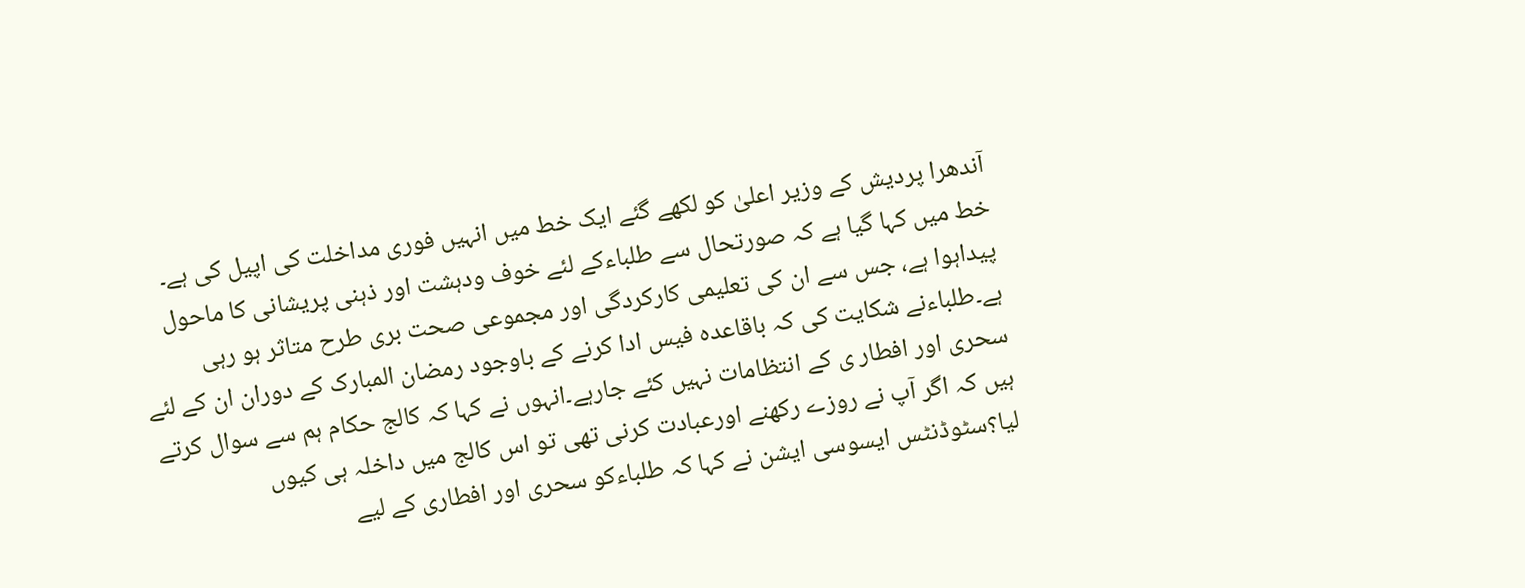آندھرا پردیش کے وزیر اعلیٰ کو لکھے گئے ایک خط میں انہیں فوری مداخلت کی اپیل کی ہے۔ خط میں کہا گیا ہے کہ صورتحال سے طلباءکے لئے خوف ودہشت اور ذہنی پریشانی کا ماحول پیداہوا ہے، جس سے ان کی تعلیمی کارکردگی اور مجموعی صحت بری طرح متاثر ہو رہی ہے۔طلباءنے شکایت کی کہ باقاعدہ فیس ادا کرنے کے باوجود رمضان المبارک کے دوران ان کے لئے سحری اور افطار ی کے انتظامات نہیں کئے جارہے۔انہوں نے کہا کہ کالج حکام ہم سے سوال کرتے ہیں کہ اگر آپ نے روزے رکھنے اورعبادت کرنی تھی تو اس کالج میں داخلہ ہی کیوں لیا؟سٹوڈنٹس ایسوسی ایشن نے کہا کہ طلباءکو سحری اور افطاری کے لیے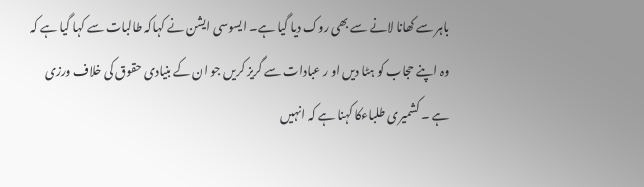باہر سے کھانا لانے سے بھی روک دیا گیا ہے۔ ایسوسی ایشن نے کہاکہ طالبات سے کہا گیا ہے کہ وہ اپنے حجاب کو ہٹا دیں او ر عبادات سے گریز کریں جو ان کے بنیادی حقوق کی خلاف ورزی ہے ۔ کشمیری طلباءکا کہنا ہے کہ انہیں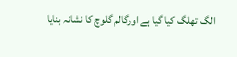الگ تھلگ کیا گیا ہے اورگالم گلوچ کا نشانہ بنایا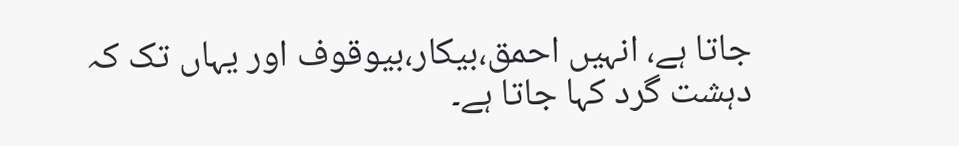جاتا ہے، انہیں احمق،بیکار،بیوقوف اور یہاں تک کہ دہشت گرد کہا جاتا ہے۔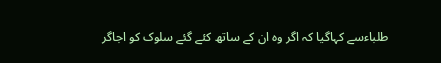طلباءسے کہاگیا کہ اگر وہ ان کے ساتھ کئے گئے سلوک کو اجاگر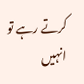کرتے رہے تو انہیں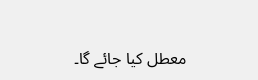معطل کیا جائے گا۔